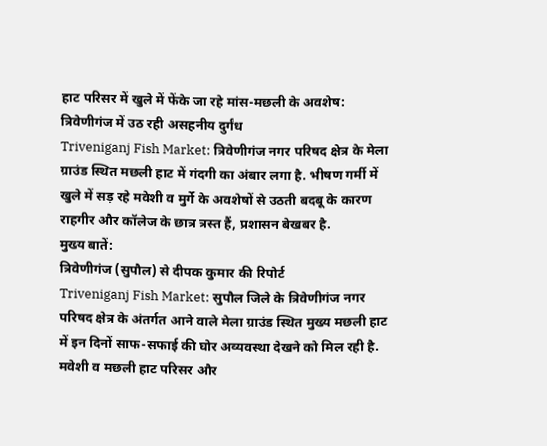हाट परिसर में खुले में फेंके जा रहे मांस-मछली के अवशेष: त्रिवेणीगंज में उठ रही असहनीय दुर्गंध
Triveniganj Fish Market: त्रिवेणीगंज नगर परिषद क्षेत्र के मेला ग्राउंड स्थित मछली हाट में गंदगी का अंबार लगा है. भीषण गर्मी में खुले में सड़ रहे मवेशी व मुर्गे के अवशेषों से उठती बदबू के कारण राहगीर और कॉलेज के छात्र त्रस्त हैं, प्रशासन बेखबर है.
मुख्य बातें:
त्रिवेणीगंज (सुपौल) से दीपक कुमार की रिपोर्ट
Triveniganj Fish Market: सुपौल जिले के त्रिवेणीगंज नगर परिषद क्षेत्र के अंतर्गत आने वाले मेला ग्राउंड स्थित मुख्य मछली हाट में इन दिनों साफ-सफाई की घोर अव्यवस्था देखने को मिल रही है. मवेशी व मछली हाट परिसर और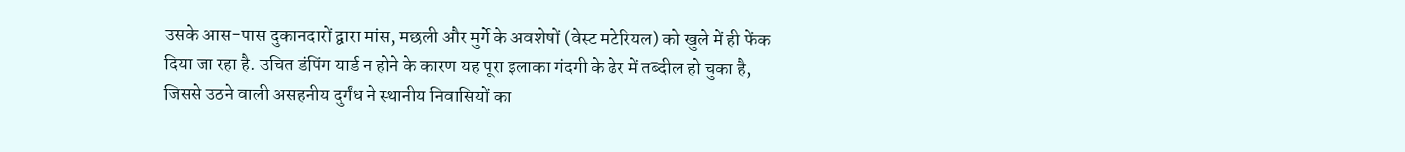उसके आस-पास दुकानदारों द्वारा मांस, मछली और मुर्गे के अवशेषों (वेस्ट मटेरियल) को खुले में ही फेंक दिया जा रहा है. उचित डंपिंग यार्ड न होने के कारण यह पूरा इलाका गंदगी के ढेर में तब्दील हो चुका है, जिससे उठने वाली असहनीय दुर्गंध ने स्थानीय निवासियों का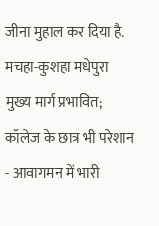जीना मुहाल कर दिया है.
मचहा-कुशहा मधेपुरा मुख्य मार्ग प्रभावित; कॉलेज के छात्र भी परेशान
- आवागमन में भारी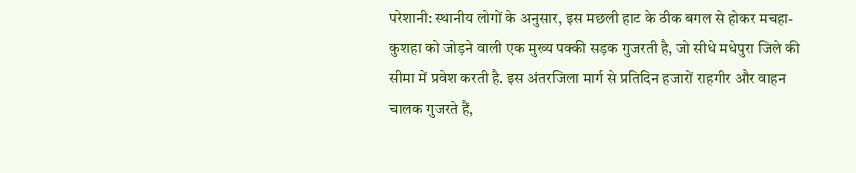परेशानी: स्थानीय लोगों के अनुसार, इस मछली हाट के ठीक बगल से होकर मचहा-कुशहा को जोड़ने वाली एक मुख्य पक्की सड़क गुजरती है, जो सीधे मधेपुरा जिले की सीमा में प्रवेश करती है. इस अंतरजिला मार्ग से प्रतिदिन हजारों राहगीर और वाहन चालक गुजरते हैं,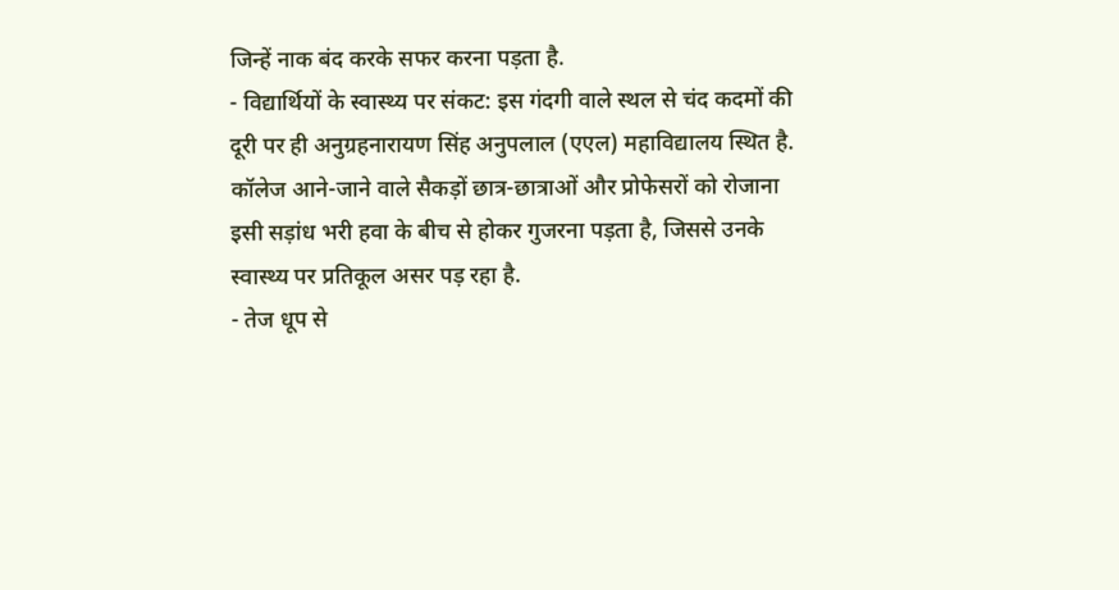जिन्हें नाक बंद करके सफर करना पड़ता है.
- विद्यार्थियों के स्वास्थ्य पर संकट: इस गंदगी वाले स्थल से चंद कदमों की दूरी पर ही अनुग्रहनारायण सिंह अनुपलाल (एएल) महाविद्यालय स्थित है. कॉलेज आने-जाने वाले सैकड़ों छात्र-छात्राओं और प्रोफेसरों को रोजाना इसी सड़ांध भरी हवा के बीच से होकर गुजरना पड़ता है, जिससे उनके स्वास्थ्य पर प्रतिकूल असर पड़ रहा है.
- तेज धूप से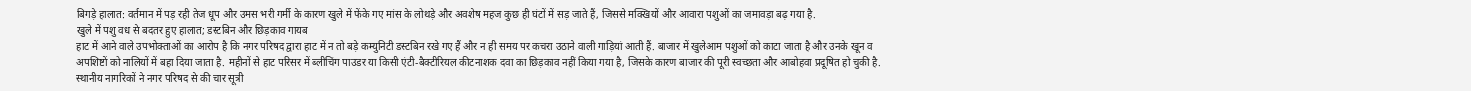बिगड़े हालात: वर्तमान में पड़ रही तेज धूप और उमस भरी गर्मी के कारण खुले में फेंके गए मांस के लोथड़े और अवशेष महज कुछ ही घंटों में सड़ जाते हैं, जिससे मक्खियों और आवारा पशुओं का जमावड़ा बढ़ गया है.
खुले में पशु वध से बदतर हुए हालात; डस्टबिन और छिड़काव गायब
हाट में आने वाले उपभोक्ताओं का आरोप है कि नगर परिषद द्वारा हाट में न तो बड़े कम्युनिटी डस्टबिन रखे गए हैं और न ही समय पर कचरा उठाने वाली गाड़ियां आती हैं. बाजार में खुलेआम पशुओं को काटा जाता है और उनके खून व अपशिष्टों को नालियों में बहा दिया जाता है. महीनों से हाट परिसर में ब्लीचिंग पाउडर या किसी एंटी-बैक्टीरियल कीटनाशक दवा का छिड़काव नहीं किया गया है, जिसके कारण बाजार की पूरी स्वच्छता और आबोहवा प्रदूषित हो चुकी है.
स्थानीय नागरिकों ने नगर परिषद से की चार सूत्री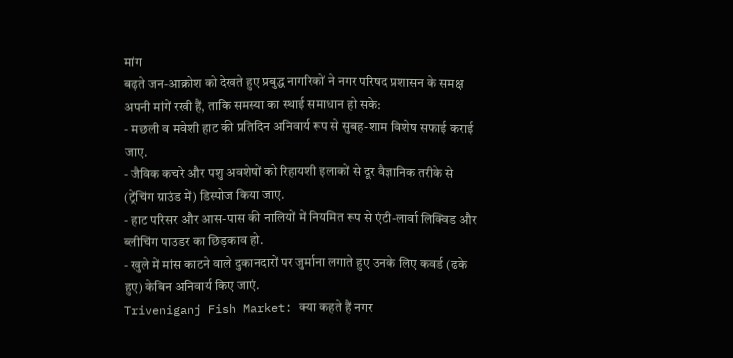मांग
बढ़ते जन-आक्रोश को देखते हुए प्रबुद्ध नागरिकों ने नगर परिषद प्रशासन के समक्ष अपनी मांगें रखी हैं, ताकि समस्या का स्थाई समाधान हो सके:
- मछली व मवेशी हाट की प्रतिदिन अनिवार्य रूप से सुबह-शाम विशेष सफाई कराई जाए.
- जैविक कचरे और पशु अवशेषों को रिहायशी इलाकों से दूर वैज्ञानिक तरीके से (ट्रेंचिंग ग्राउंड में) डिस्पोज किया जाए.
- हाट परिसर और आस-पास की नालियों में नियमित रूप से एंटी-लार्वा लिक्विड और ब्लीचिंग पाउडर का छिड़काव हो.
- खुले में मांस काटने वाले दुकानदारों पर जुर्माना लगाते हुए उनके लिए कवर्ड (ढके हुए) केबिन अनिवार्य किए जाएं.
Triveniganj Fish Market: क्या कहते हैं नगर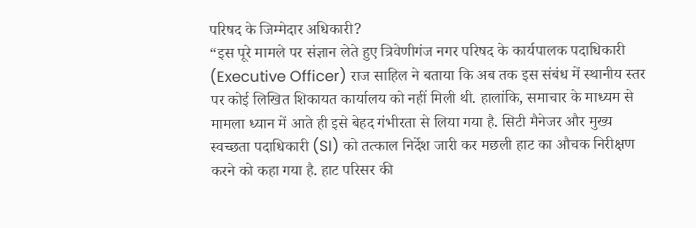परिषद के जिम्मेदार अधिकारी?
“इस पूरे मामले पर संज्ञान लेते हुए त्रिवेणीगंज नगर परिषद के कार्यपालक पदाधिकारी (Executive Officer) राज साहिल ने बताया कि अब तक इस संबंध में स्थानीय स्तर पर कोई लिखित शिकायत कार्यालय को नहीं मिली थी. हालांकि, समाचार के माध्यम से मामला ध्यान में आते ही इसे बेहद गंभीरता से लिया गया है. सिटी मैनेजर और मुख्य स्वच्छता पदाधिकारी (SI) को तत्काल निर्देश जारी कर मछली हाट का औचक निरीक्षण करने को कहा गया है. हाट परिसर की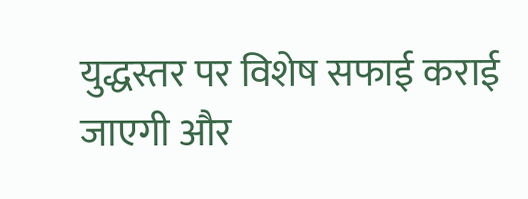युद्धस्तर पर विशेष सफाई कराई जाएगी और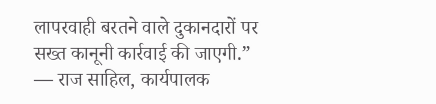लापरवाही बरतने वाले दुकानदारों पर सख्त कानूनी कार्रवाई की जाएगी.” — राज साहिल, कार्यपालक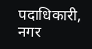पदाधिकारी, नगर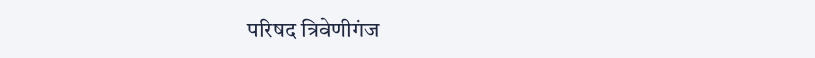परिषद त्रिवेणीगंज